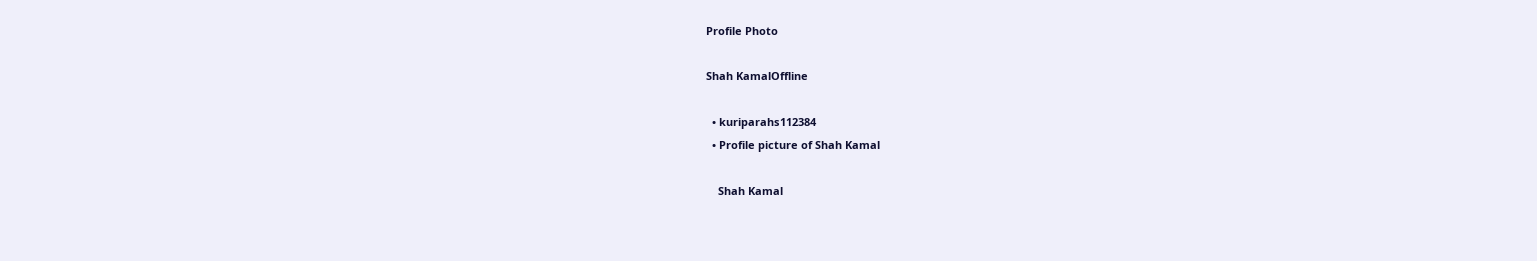Profile Photo

Shah KamalOffline

  • kuriparahs112384
  • Profile picture of Shah Kamal

    Shah Kamal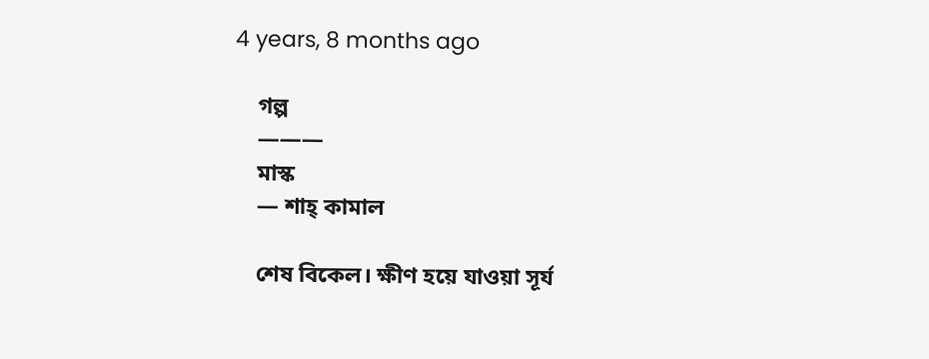4 years, 8 months ago

    গল্প
    ———
    মাস্ক
    — শাহ্ কামাল

    শেষ বিকেল। ক্ষীণ হয়ে যাওয়া সূর্য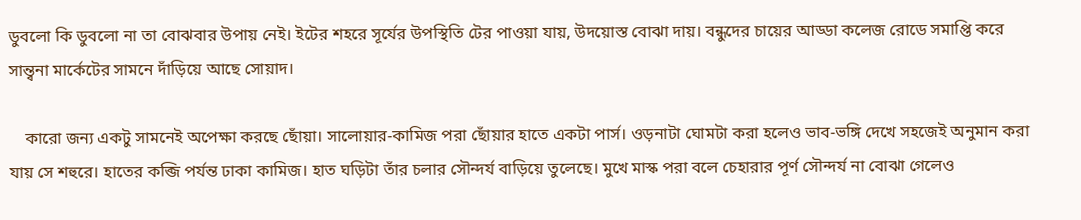ডুবলো কি ডুবলো না তা বোঝবার উপায় নেই। ইটের শহরে সূর্যের উপস্থিতি টের পাওয়া যায়, উদয়োস্ত বোঝা দায়। বন্ধুদের চায়ের আড্ডা কলেজ রোডে সমাপ্তি করে সান্ত্বনা মার্কেটের সামনে দাঁড়িয়ে আছে সোয়াদ।

    কারো জন্য একটু সামনেই অপেক্ষা করছে ছোঁয়া। সালোয়ার-কামিজ পরা ছোঁয়ার হাতে একটা পার্স। ওড়নাটা ঘোমটা করা হলেও ভাব-ভঙ্গি দেখে সহজেই অনুমান করা যায় সে শহুরে। হাতের কব্জি পর্যন্ত ঢাকা কামিজ। হাত ঘড়িটা তাঁর চলার সৌন্দর্য বাড়িয়ে তুলেছে। মুখে মাস্ক পরা বলে চেহারার পূর্ণ সৌন্দর্য না বোঝা গেলেও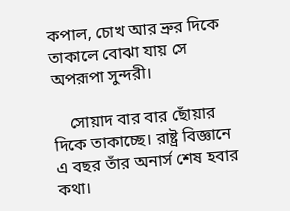কপাল, চোখ আর ভ্রুর দিকে তাকালে বোঝা যায় সে অপরূপা সুন্দরী।

    সোয়াদ বার বার ছোঁয়ার দিকে তাকাচ্ছে। রাষ্ট্র বিজ্ঞানে এ বছর তাঁর অনার্স শেষ হবার কথা।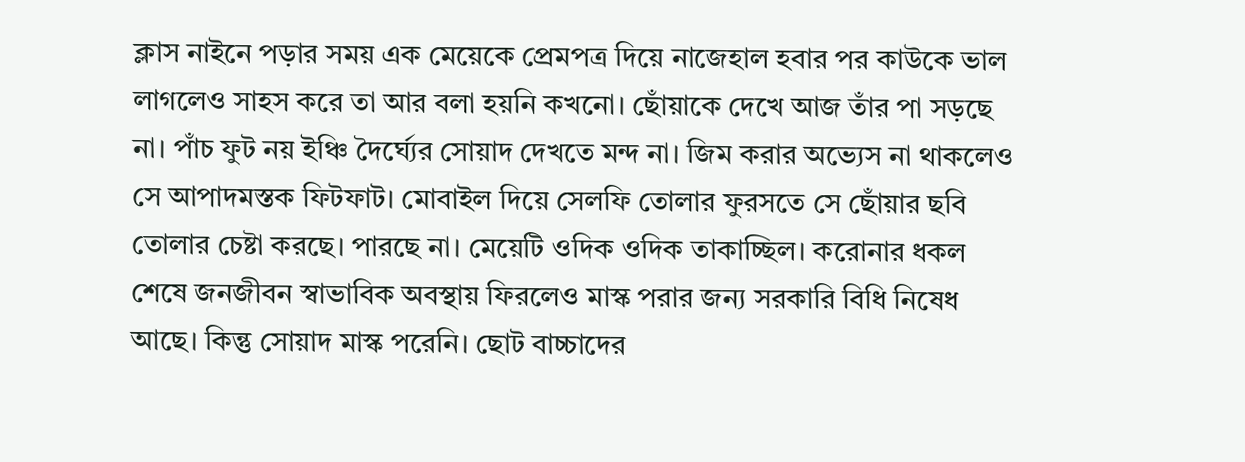ক্লাস নাইনে পড়ার সময় এক মেয়েকে প্রেমপত্র দিয়ে নাজেহাল হবার পর কাউকে ভাল লাগলেও সাহস করে তা আর বলা হয়নি কখনো। ছোঁয়াকে দেখে আজ তাঁর পা সড়ছে না। পাঁচ ফুট নয় ইঞ্চি দৈর্ঘ্যের সোয়াদ দেখতে মন্দ না। জিম করার অভ্যেস না থাকলেও সে আপাদমস্তক ফিটফাট। মোবাইল দিয়ে সেলফি তোলার ফুরসতে সে ছোঁয়ার ছবি তোলার চেষ্টা করছে। পারছে না। মেয়েটি ওদিক ওদিক তাকাচ্ছিল। করোনার ধকল শেষে জনজীবন স্বাভাবিক অবস্থায় ফিরলেও মাস্ক পরার জন্য সরকারি বিধি নিষেধ আছে। কিন্তু সোয়াদ মাস্ক পরেনি। ছোট বাচ্চাদের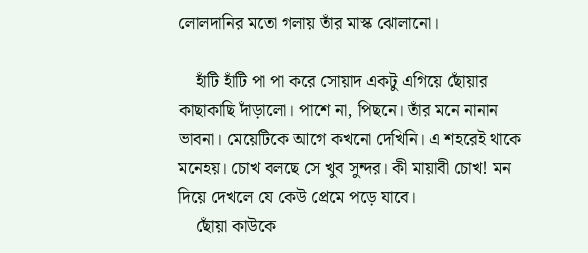লোলদানির মতো গলায় তাঁর মাস্ক ঝোলানো।

    হাঁটি হাঁটি পা পা করে সোয়াদ একটু এগিয়ে ছোঁয়ার কাছাকাছি দাঁড়ালো। পাশে না, পিছনে। তাঁর মনে নানান ভাবনা। মেয়েটিকে আগে কখনো দেখিনি। এ শহরেই থাকে মনেহয়। চোখ বলছে সে খুব সুন্দর। কী মায়াবী চোখ! মন দিয়ে দেখলে যে কেউ প্রেমে পড়ে যাবে।
    ছোঁয়া কাউকে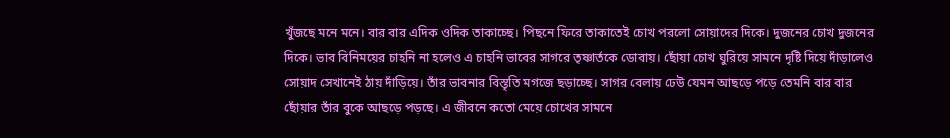খুঁজছে মনে মনে। বার বার এদিক ওদিক তাকাচ্ছে। পিছনে ফিরে তাকাতেই চোখ পরলো সোয়াদের দিকে। দুজনের চোখ দুজনের দিকে। ভাব বিনিময়ের চাহনি না হলেও এ চাহনি ভাবের সাগরে তৃষ্ণার্তকে ডোবায়। ছোঁয়া চোখ ঘুরিয়ে সামনে দৃষ্টি দিয়ে দাঁড়ালেও সোয়াদ সেখানেই ঠায় দাঁড়িয়ে। তাঁর ভাবনার বিস্তৃতি মগজে ছড়াচ্ছে। সাগর বেলায় ঢেউ যেমন আছড়ে পড়ে তেমনি বার বার ছোঁয়ার তাঁর বুকে আছড়ে পড়ছে। এ জীবনে কতো মেয়ে চোখের সামনে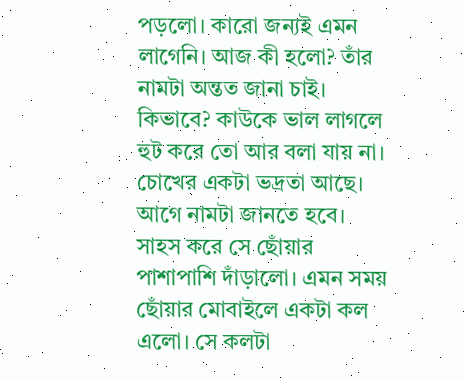পড়লো। কারো জন্যই এমন লাগেনি। আজ কী হলো? তাঁর নামটা অন্তত জানা চাই। কিভাবে? কাউকে ভাল লাগলে হুট করে তো আর বলা যায় না। চোখের একটা ভদ্রতা আছে। আগে নামটা জানতে হবে। সাহস করে সে ছোঁয়ার পাশাপাশি দাঁড়ালো। এমন সময় ছোঁয়ার মোবাইলে একটা কল এলো। সে কলটা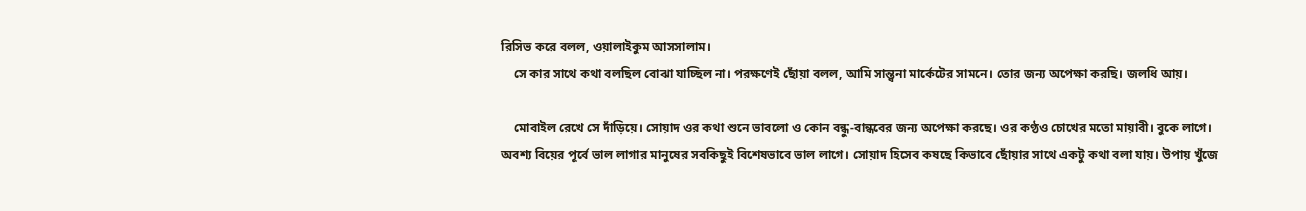রিসিভ করে বলল, ওয়ালাইকুম আসসালাম।
    সে কার সাথে কথা বলছিল বোঝা যাচ্ছিল না। পরক্ষণেই ছোঁয়া বলল, আমি সান্ত্বনা মার্কেটের সামনে। তোর জন্য অপেক্ষা করছি। জলধি আয়।

    মোবাইল রেখে সে দাঁড়িয়ে। সোয়াদ ওর কথা শুনে ভাবলো ও কোন বন্ধু-বান্ধবের জন্য অপেক্ষা করছে। ওর কণ্ঠও চোখের মতো মায়াবী। বুকে লাগে। অবশ্য বিয়ের পূর্বে ভাল লাগার মানুষের সবকিছুই বিশেষভাবে ভাল লাগে। সোয়াদ হিসেব কষছে কিভাবে ছোঁয়ার সাথে একটু কথা বলা যায়। উপায় খুঁজে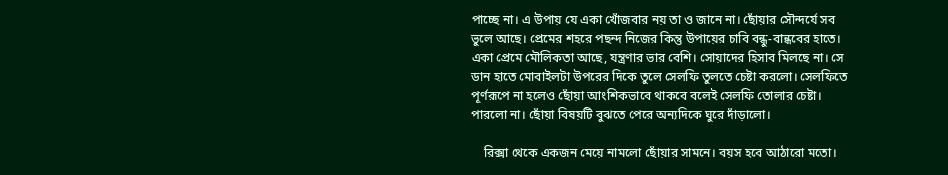পাচ্ছে না। এ উপায় যে একা খোঁজবার নয় তা ও জানে না। ছোঁয়ার সৌন্দর্যে সব ভুলে আছে। প্রেমের শহরে পছন্দ নিজের কিন্তু উপায়ের চাবি বন্ধু-বান্ধবের হাতে। একা প্রেমে মৌলিকতা আছে, যন্ত্রণার ভার বেশি। সোয়াদের হিসাব মিলছে না। সে ডান হাতে মোবাইলটা উপরের দিকে তুলে সেলফি তুলতে চেষ্টা করলো। সেলফিতে পূর্ণরূপে না হলেও ছোঁয়া আংশিকভাবে থাকবে বলেই সেলফি তোলার চেষ্টা। পারলো না। ছোঁয়া বিষয়টি বুঝতে পেরে অন্যদিকে ঘুরে দাঁড়ালো।

    রিক্সা থেকে একজন মেয়ে নামলো ছোঁয়ার সামনে। বয়স হবে আঠারো মতো।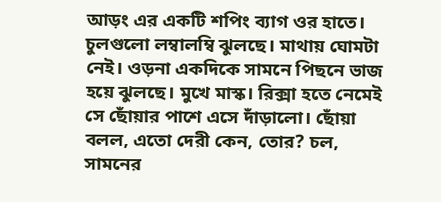আড়ং এর একটি শপিং ব্যাগ ওর হাতে। চুলগুলো লম্বালম্বি ঝুলছে। মাথায় ঘোমটা নেই। ওড়না একদিকে সামনে পিছনে ভাজ হয়ে ঝুলছে। মুখে মাস্ক। রিক্সা হতে নেমেই সে ছোঁয়ার পাশে এসে দাঁড়ালো। ছোঁয়া বলল, এতো দেরী কেন, তোর? চল, সামনের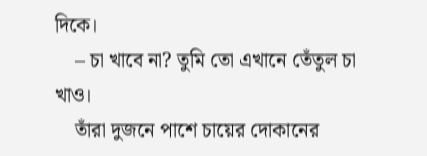দিকে।
    – চা খাবে না? তুমি তো এখানে তেঁতুল চা খাও।
    তাঁরা দুজনে পাশে চায়ের দোকানের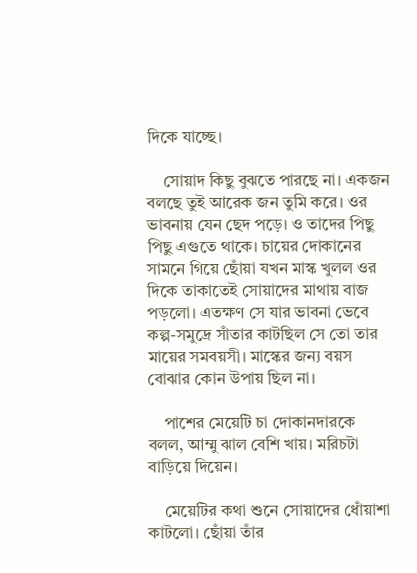দিকে যাচ্ছে।

    সোয়াদ কিছু বুঝতে পারছে না। একজন বলছে তুই আরেক জন তুমি করে। ওর ভাবনায় যেন ছেদ পড়ে। ও তাদের পিছু পিছু এগুতে থাকে। চায়ের দোকানের সামনে গিয়ে ছোঁয়া যখন মাস্ক খুলল ওর দিকে তাকাতেই সোয়াদের মাথায় বাজ পড়লো। এতক্ষণ সে যার ভাবনা ভেবে কল্প-সমুদ্রে সাঁতার কাটছিল সে তো তার মায়ের সমবয়সী। মাস্কের জন্য বয়স বোঝার কোন উপায় ছিল না।

    পাশের মেয়েটি চা দোকানদারকে বলল, আম্মু ঝাল বেশি খায়। মরিচটা বাড়িয়ে দিয়েন।

    মেয়েটির কথা শুনে সোয়াদের ধোঁয়াশা কাটলো। ছোঁয়া তাঁর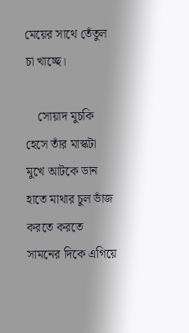মেয়ের সাথে তেঁতুল চা খাচ্ছে।

    সোয়াদ মুচকি হেসে তাঁর মাস্কটা মুখে আটকে ডান হাতে মাথার চুল ভাঁজ করতে করতে সামনের দিকে এগিয়ে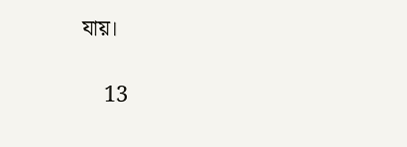যায়।

    13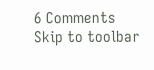6 Comments
Skip to toolbar